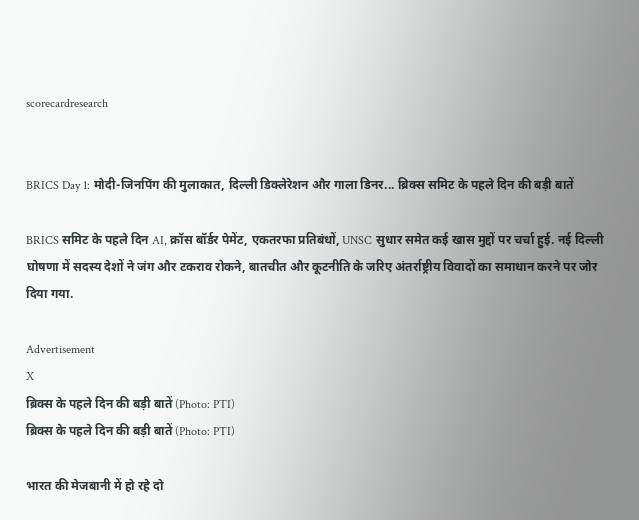scorecardresearch


BRICS Day 1: मोदी-जिनपिंग की मुलाकात, दिल्ली डिक्लेरेशन और गाला डिनर... ब्रिक्स समिट के पहले दिन की बड़ी बातें

BRICS समिट के पहले दिन AI, क्रॉस बॉर्डर पेमेंट, एकतरफा प्रतिबंधों, UNSC सुधार समेत कई खास मुद्दों पर चर्चा हुई. नई दिल्ली घोषणा में सदस्य देशों ने जंग और टकराव रोकने, बातचीत और कूटनीति के जरिए अंतर्राष्ट्रीय विवादों का समाधान करने पर जोर दिया गया.

Advertisement
X
ब्रिक्स के पहले दिन की बड़ी बातें (Photo: PTI)
ब्रिक्स के पहले दिन की बड़ी बातें (Photo: PTI)

भारत की मेजबानी में हो रहे दो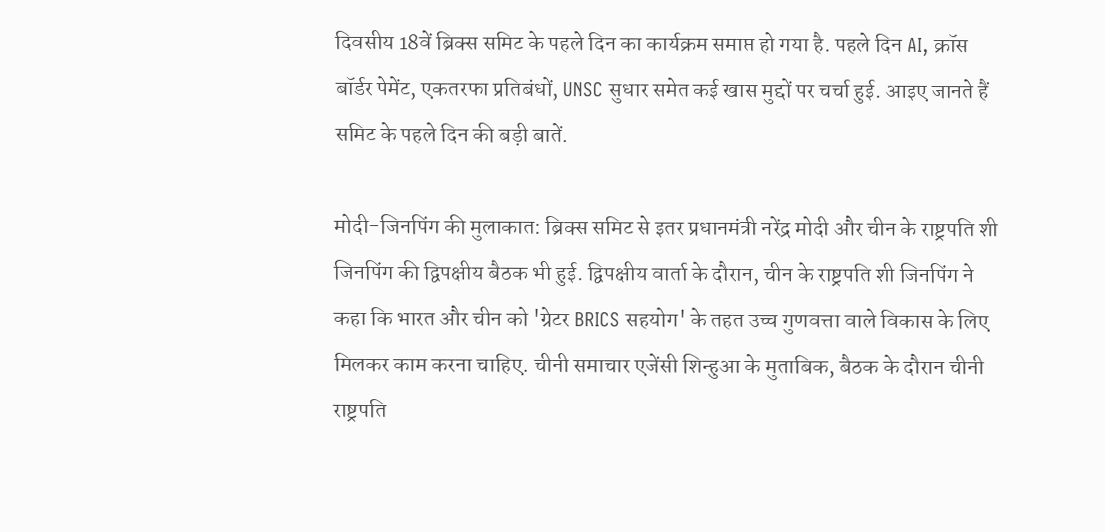दिवसीय 18वें ब्रिक्स समिट के पहले दिन का कार्यक्रम समाप्त हो गया है. पहले दिन AI, क्रॉस बॉर्डर पेमेंट, एकतरफा प्रतिबंधों, UNSC सुधार समेत कई खास मुद्दों पर चर्चा हुई. आइए जानते हैं समिट के पहले दिन की बड़ी बातें.

मोदी-जिनपिंग की मुलाकात: ब्रिक्स समिट से इतर प्रधानमंत्री नरेंद्र मोदी और चीन के राष्ट्रपति शी जिनपिंग की द्विपक्षीय बैठक भी हुई. द्विपक्षीय वार्ता के दौरान, चीन के राष्ट्रपति शी जिनपिंग ने कहा कि भारत और चीन को 'ग्रेटर BRICS सहयोग' के तहत उच्च गुणवत्ता वाले विकास के लिए मिलकर काम करना चाहिए. चीनी समाचार एजेंसी शिन्हुआ के मुताबिक, बैठक के दौरान चीनी राष्ट्रपति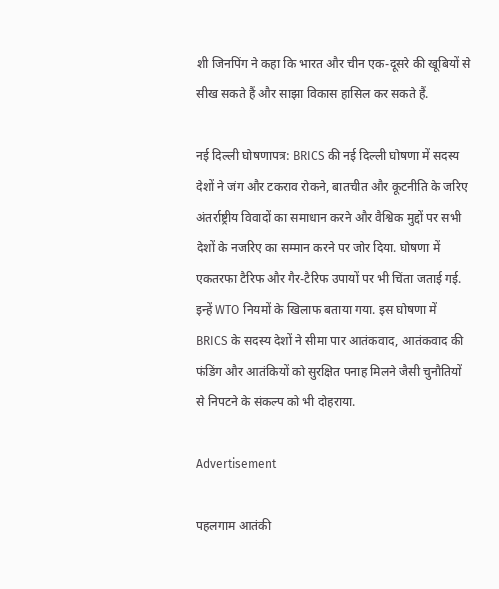शी जिनपिंग ने कहा कि भारत और चीन एक-दूसरे की खूबियों से सीख सकते हैं और साझा विकास हासिल कर सकते हैं.

नई दिल्ली घोषणापत्र: BRICS की नई दिल्ली घोषणा में सदस्य देशों ने जंग और टकराव रोकने, बातचीत और कूटनीति के जरिए अंतर्राष्ट्रीय विवादों का समाधान करने और वैश्विक मुद्दों पर सभी देशों के नजरिए का सम्मान करने पर जोर दिया. घोषणा में एकतरफा टैरिफ और गैर-टैरिफ उपायों पर भी चिंता जताई गई. इन्हें WTO नियमों के खिलाफ बताया गया. इस घोषणा में BRICS के सदस्य देशों ने सीमा पार आतंकवाद, आतंकवाद की फंडिंग और आतंकियों को सुरक्षित पनाह मिलने जैसी चुनौतियों से निपटने के संकल्प को भी दोहराया.

Advertisement

पहलगाम आतंकी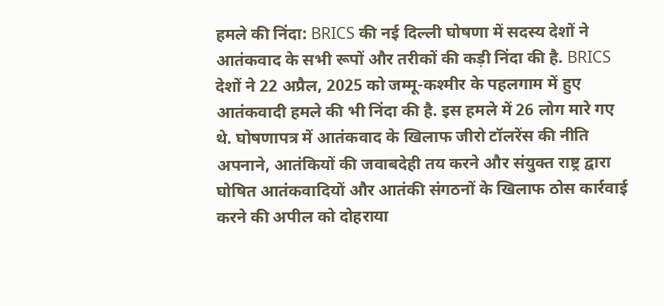हमले की निंदा: BRICS की नई दिल्ली घोषणा में सदस्य देशों ने आतंकवाद के सभी रूपों और तरीकों की कड़ी निंदा की है. BRICS देशों ने 22 अप्रैल, 2025 को जम्मू-कश्मीर के पहलगाम में हुए आतंकवादी हमले की भी निंदा की है. इस हमले में 26 लोग मारे गए थे. घोषणापत्र में आतंकवाद के खिलाफ जीरो टॉलरेंस की नीति अपनाने, आतंकियों की जवाबदेही तय करने और संयुक्त राष्ट्र द्वारा घोषित आतंकवादियों और आतंकी संगठनों के खिलाफ ठोस कार्रवाई करने की अपील को दोहराया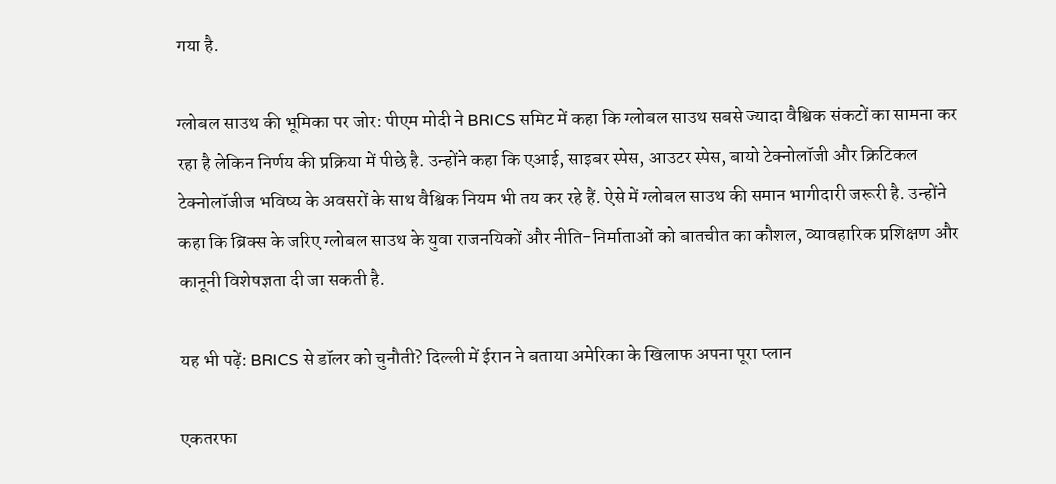गया है.

ग्लोबल साउथ की भूमिका पर जोर: पीएम मोदी ने BRICS समिट में कहा कि ग्लोबल साउथ सबसे ज्यादा वैश्विक संकटों का सामना कर रहा है लेकिन निर्णय की प्रक्रिया में पीछे है. उन्होंने कहा कि एआई, साइबर स्पेस, आउटर स्पेस, बायो टेक्नोलॉजी और क्रिटिकल टेक्नोलॉजीज भविष्य के अवसरों के साथ वैश्विक नियम भी तय कर रहे हैं. ऐसे में ग्लोबल साउथ की समान भागीदारी जरूरी है. उन्होंने कहा कि ब्रिक्स के जरिए ग्लोबल साउथ के युवा राजनयिकों और नीति-निर्माताओं को बातचीत का कौशल, व्यावहारिक प्रशिक्षण और कानूनी विशेषज्ञता दी जा सकती है.

यह भी पढ़ें: BRICS से डॉलर को चुनौती? दिल्ली में ईरान ने बताया अमेरिका के खिलाफ अपना पूरा प्लान

एकतरफा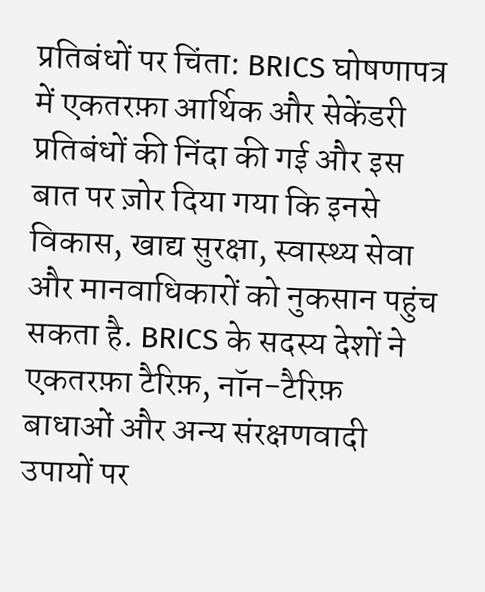प्रतिबंधों पर चिंता: BRICS घोषणापत्र में एकतरफ़ा आर्थिक और सेकेंडरी प्रतिबंधों की निंदा की गई और इस बात पर ज़ोर दिया गया कि इनसे विकास, खाद्य सुरक्षा, स्वास्थ्य सेवा और मानवाधिकारों को नुकसान पहुंच सकता है. BRICS के सदस्य देशों ने एकतरफ़ा टैरिफ़, नॉन-टैरिफ़ बाधाओं और अन्य संरक्षणवादी उपायों पर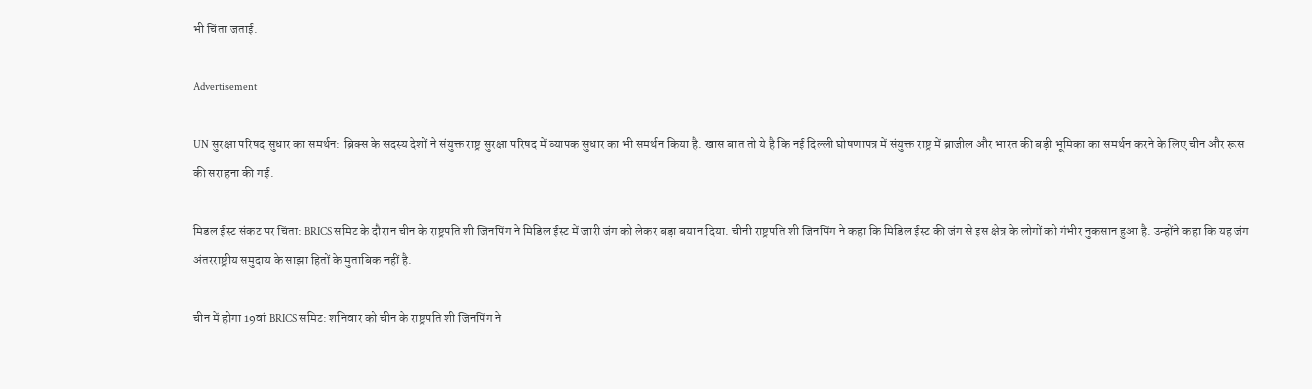भी चिंता जताई.

Advertisement

UN सुरक्षा परिषद सुधार का समर्थन: ब्रिक्स के सदस्य देशों ने संयुक्त राष्ट्र सुरक्षा परिषद में व्यापक सुधार का भी समर्थन किया है. खास बात तो ये है कि नई दिल्ली घोषणापत्र में संयुक्त राष्ट्र में ब्राजील और भारत की बड़ी भूमिका का समर्थन करने के लिए चीन और रूस की सराहना की गई.

मिडल ईस्ट संकट पर चिंता: BRICS समिट के दौरान चीन के राष्ट्रपति शी जिनपिंग ने मिडिल ईस्ट में जारी जंग को लेकर बड़ा बयान दिया. चीनी राष्ट्रपति शी जिनपिंग ने कहा कि मिडिल ईस्ट की जंग से इस क्षेत्र के लोगों को गंभीर नुकसान हुआ है. उन्होंने कहा कि यह जंग अंतरराष्ट्रीय समुदाय के साझा हितों के मुताबिक नहीं है.

चीन में होगा 19वां BRICS समिट: शनिवार को चीन के राष्ट्रपति शी जिनपिंग ने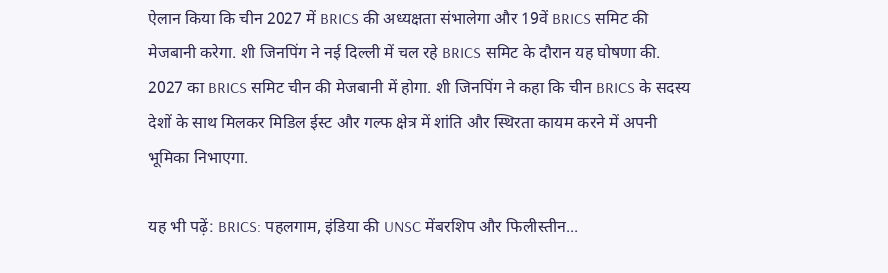ऐलान किया कि चीन 2027 में BRICS की अध्यक्षता संभालेगा और 19वें BRICS समिट की मेजबानी करेगा. शी जिनपिंग ने नई दिल्ली में चल रहे BRICS समिट के दौरान यह घोषणा की. 2027 का BRICS समिट चीन की मेजबानी में होगा. शी जिनपिंग ने कहा कि चीन BRICS के सदस्य देशों के साथ मिलकर मिडिल ईस्ट और गल्फ क्षेत्र में शांति और स्थिरता कायम करने में अपनी भूमिका निभाएगा.

यह भी पढ़ें: BRICS: पहलगाम, इंडिया की UNSC मेंबरशिप और फिलीस्तीन...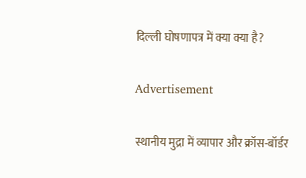दिल्ली घोषणापत्र में क्या क्या है?

Advertisement

स्थानीय मुद्रा में व्यापार और क्रॉस-बॉर्डर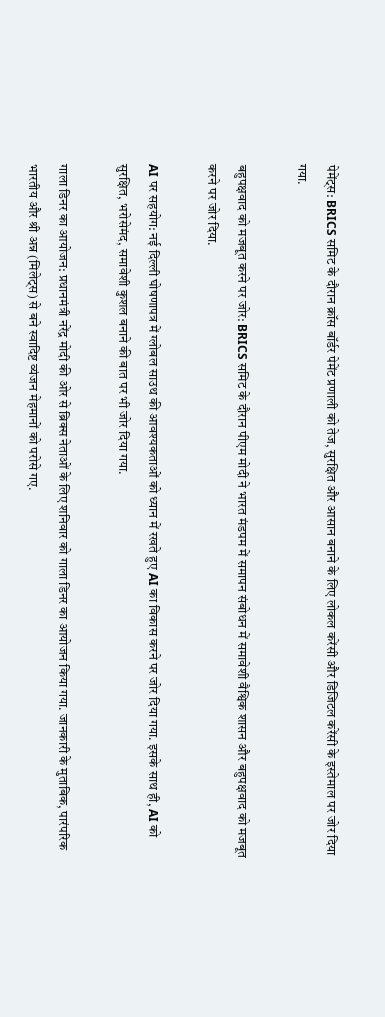पेमेंट्स: BRICS समिट के दौरान क्रॉस बॉर्डर पेमेंट प्रणाली को तेज, सुरक्षित और आसान बनाने के लिए लोकल करेंसी और डिजिटल करेंसी के इस्तेमाल पर जोर दिया गया.

बहुपक्षवाद को मजबूत करने पर जोर: BRICS समिट के दौरान पीएम मोदी ने भारत मंडपम में समापन संबोधन में समावेशी वैश्विक शासन और बहुपक्षवाद को मजबूत करने पर जोर दिया.

AI पर सहयोग: नई दिल्ली घोषणापत्र में ग्लोबल साउथ की आवश्यकताओं को ध्यान में रखते हुए AI का विकास करने पर जोर दिया गया. इसके साथ ही, AI को सुरक्षित, भरोसेमंद, समावेशी कुशल बनाने की बात पर भी जोर दिया गया.

गाला डिनर का आयोजन: प्रधानमंत्री नरेंद्र मोदी की ओर से ब्रिक्स नेताओं के लिए शनिवार को गाला डिनर का आयोजन किया गया. जानकारी के मुताबिक, पारंपरिक भारतीय और श्री अन्न (मिलेट्स) से बने स्वादिष्ट व्यंजन मेहमानों को परोसे गए.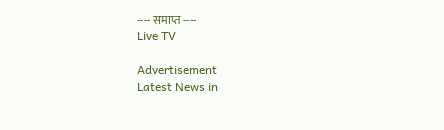---- समाप्त ----
Live TV

Advertisement
Latest News in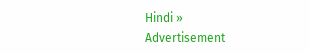Hindi »
Advertisement